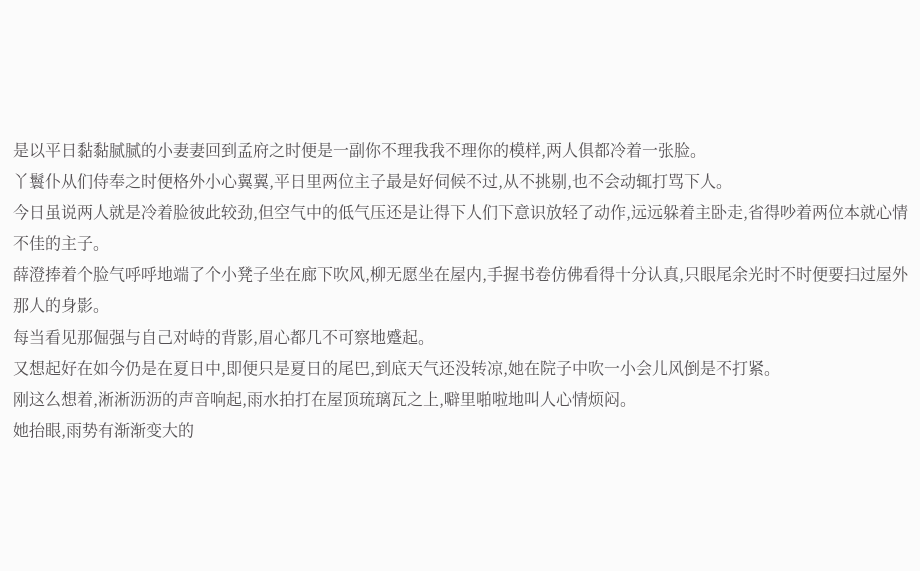是以平日黏黏腻腻的小妻妻回到孟府之时便是一副你不理我我不理你的模样,两人俱都冷着一张脸。
丫鬟仆从们侍奉之时便格外小心翼翼,平日里两位主子最是好伺候不过,从不挑剔,也不会动辄打骂下人。
今日虽说两人就是冷着脸彼此较劲,但空气中的低气压还是让得下人们下意识放轻了动作,远远躲着主卧走,省得吵着两位本就心情不佳的主子。
薛澄捧着个脸气呼呼地端了个小凳子坐在廊下吹风,柳无愿坐在屋内,手握书卷仿佛看得十分认真,只眼尾余光时不时便要扫过屋外那人的身影。
每当看见那倔强与自己对峙的背影,眉心都几不可察地蹙起。
又想起好在如今仍是在夏日中,即便只是夏日的尾巴,到底天气还没转凉,她在院子中吹一小会儿风倒是不打紧。
刚这么想着,淅淅沥沥的声音响起,雨水拍打在屋顶琉璃瓦之上,噼里啪啦地叫人心情烦闷。
她抬眼,雨势有渐渐变大的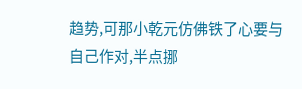趋势,可那小乾元仿佛铁了心要与自己作对,半点挪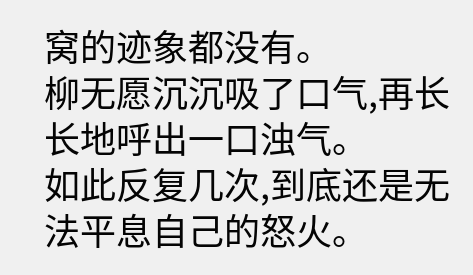窝的迹象都没有。
柳无愿沉沉吸了口气,再长长地呼出一口浊气。
如此反复几次,到底还是无法平息自己的怒火。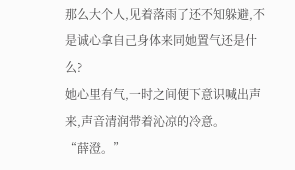那么大个人,见着落雨了还不知躲避,不是诚心拿自己身体来同她置气还是什么?
她心里有气,一时之间便下意识喊出声来,声音清润带着沁凉的冷意。
“薛澄。”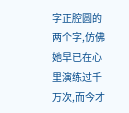字正腔圆的两个字,仿佛她早已在心里演练过千万次,而今才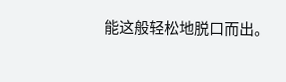能这般轻松地脱口而出。